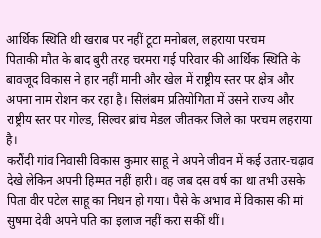आर्थिक स्थिति थी खराब पर नहीं टूटा मनोबल, लहराया परचम
पिताकी मौत के बाद बुरी तरह चरमरा गई परिवार की आर्थिक स्थिति के बावजूद विकास ने हार नहीं मानी और खेल में राष्ट्रीय स्तर पर क्षेत्र और अपना नाम रोशन कर रहा है। सिलंबम प्रतियोगिता में उसने राज्य और राष्ट्रीय स्तर पर गोल्ड, सिल्वर ब्रांच मेडल जीतकर जिले का परचम लहराया है।
करौंदी गांव निवासी विकास कुमार साहू ने अपने जीवन में कई उतार-चढ़ाव देखे लेकिन अपनी हिम्मत नहीं हारी। वह जब दस वर्ष का था तभी उसके पिता वीर पटेल साहू का निधन हो गया। पैसे के अभाव में विकास की मां सुषमा देवी अपने पति का इलाज नहीं करा सकीं थीं।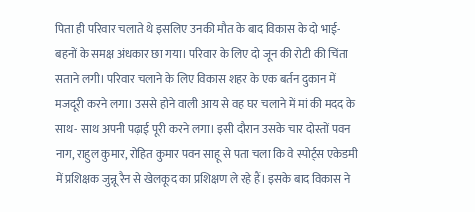पिता ही परिवार चलाते थे इसलिए उनकी मौत के बाद विकास के दो भाई-बहनों के समक्ष अंधकार छा गया। परिवार के लिए दो जून की रोटी की चिंता सताने लगी। परिवार चलाने के लिए विकास शहर के एक बर्तन दुकान में मजदूरी करने लगा। उससे होने वाली आय से वह घर चलाने में मां की मदद के साथ- साथ अपनी पढ़ाई पूरी करने लगा। इसी दौरान उसके चार दोस्तों पवन नाग, राहुल कुमार, रोहित कुमार पवन साहू से पता चला कि वे स्पोर्ट्स एकेडमी में प्रशिक्षक जुन्नू रैन से खेलकूद का प्रशिक्षण ले रहे हैं। इसके बाद विकास ने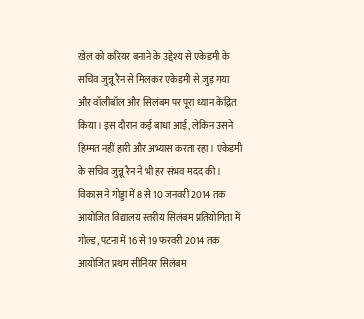खेल को करियर बनाने के उद्देश्य से एकेडमी के सचिव जुन्नू रैन से मिलकर एकेडमी से जुड़ गया और वॉलीबॉल और सिलंबम पर पूरा ध्यान केंद्रित किया। इस दौरान कई बाधा आई, लेकिन उसने हिम्मत नहीं हारी और अभ्यास करता रहा। एकेडमी के सचिव जुन्नू रैन ने भी हर संभव मदद की।
विकास ने गोड्डा में 8 से 10 जनवरी 2014 तक आयोजित विद्यालय स्तरीय सिलंबम प्रतियोगिता में गोल्ड, पटना में 16 से 19 फरवरी 2014 तक आयोजित प्रथम सीनियर सिलंबम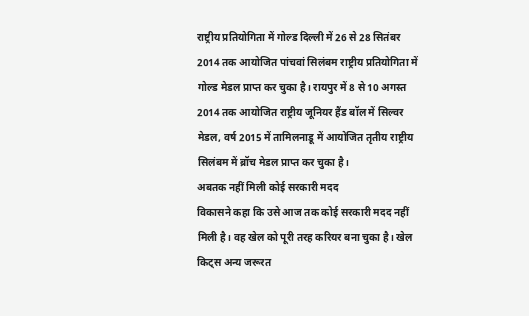राष्ट्रीय प्रतियोगिता में गोल्ड दिल्ली में 26 से 28 सितंबर 2014 तक आयोजित पांचवां सिलंबम राष्ट्रीय प्रतियोगिता में गोल्ड मेडल प्राप्त कर चुका है। रायपुर में 8 से 10 अगस्त 2014 तक आयोजित राष्ट्रीय जूनियर हैंड बॉल में सिल्वर मेडल, वर्ष 2015 में तामिलनाडू में आयोजित तृतीय राष्ट्रीय सिलंबम में ब्रॉच मेडल प्राप्त कर चुका है।
अबतक नहीं मिली कोई सरकारी मदद
विकासने कहा कि उसे आज तक कोई सरकारी मदद नहीं मिली है। वह खेल को पूरी तरह करियर बना चुका है। खेल किट्स अन्य जरूरत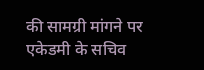की सामग्री मांगने पर एकेडमी के सचिव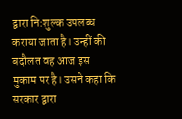द्वारा नि:शुल्क उपलब्ध कराया जाता है। उन्हीं की बदौलत वह आज इस मुकाम पर है। उसने कहा कि सरकार द्वारा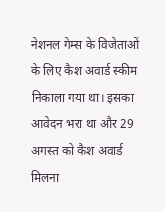नेशनल गेम्स के विजेताओं के लिए कैश अवार्ड स्कीम निकाला गया था। इसका आवेदन भरा था और 29 अगस्त को कैश अवार्ड मिलना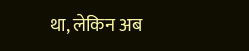था, लेकिन अब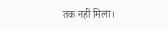तक नहीं मिला।